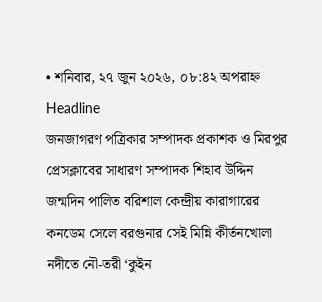• শনিবার, ২৭ জুন ২০২৬, ০৮:৪২ অপরাহ্ন
Headline
জনজাগরণ পত্রিকার সম্পাদক প্রকাশক ও মিরপুর প্রেসক্লাবের সাধারণ সম্পাদক শিহাব উদ্দিন জন্মদিন পালিত বরিশাল কেন্দ্রীয় কারাগারের কনডেম সেলে বরগুনার সেই মিন্নি কীর্তনখোলা নদীতে নৌ-তরী ‘কুইন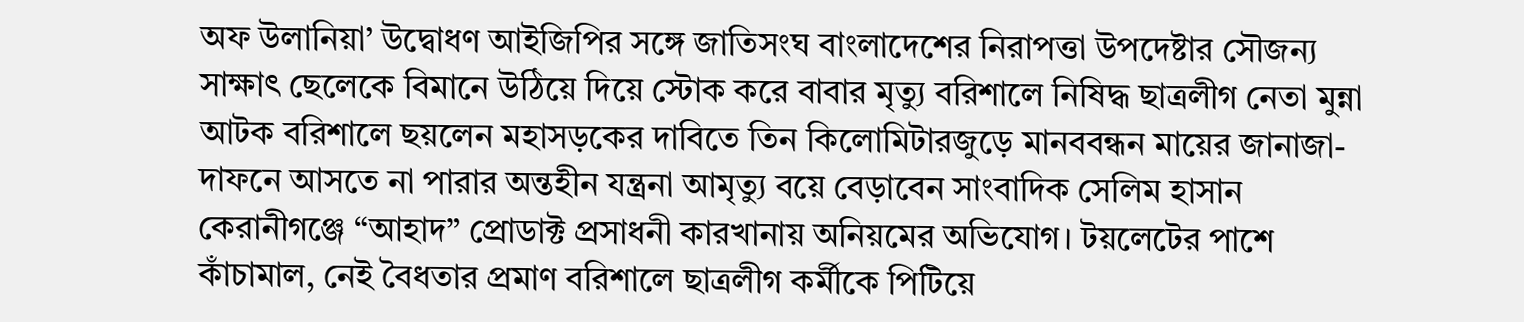অফ উলানিয়া’ উদ্বোধণ আইজিপির সঙ্গে জাতিসংঘ বাংলাদেশের নিরাপত্তা উপদেষ্টার সৌজন্য সাক্ষাৎ ছেলেকে বিমানে উঠিয়ে দিয়ে স্টোক করে বাবার মৃত্যু বরিশালে নিষিদ্ধ ছাত্রলীগ নেতা মুন্না আটক বরিশালে ছয়লেন মহাসড়কের দাবিতে তিন কিলোমিটারজুড়ে মানববন্ধন মায়ের জানাজা-দাফনে আসতে না পারার অন্তহীন যন্ত্রনা আমৃত্যু বয়ে বেড়াবেন সাংবাদিক সেলিম হাসান কেরানীগঞ্জে “আহাদ” প্রোডাক্ট প্রসাধনী কারখানায় অনিয়মের অভিযোগ। টয়লেটের পাশে কাঁচামাল, নেই বৈধতার প্রমাণ বরিশালে ছাত্রলীগ কর্মীকে পিটিয়ে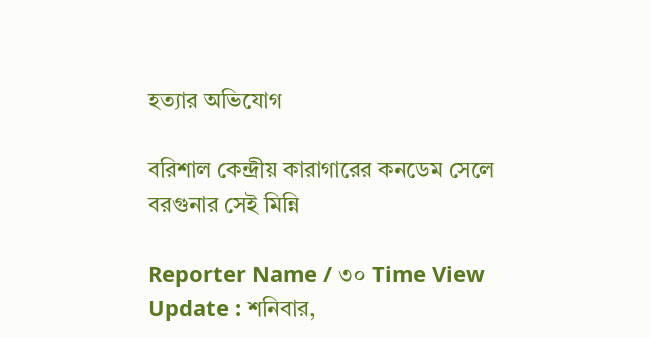হত্যার অভিযোগ

বরিশাল কেন্দ্রীয় কারাগারের কনডেম সেলে বরগুনার সেই মিন্নি

Reporter Name / ৩০ Time View
Update : শনিবার,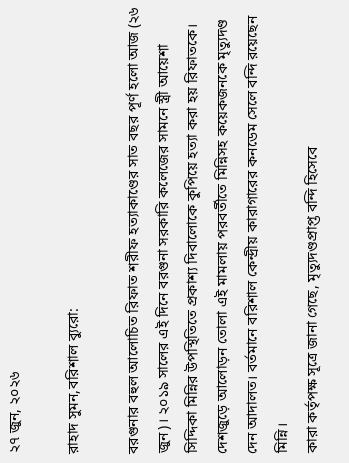২৭ জুন, ২০২৬

রাহাদ সুমন,বরিশাল ব্যুরো:

বরগুনার বহুল আলোচিত রিফাত শরীফ হত্যাকাণ্ডের সাত বছর পূর্ণ হলো আজ (২৬ জুন)। ২০১৯ সালের এই দিনে বরগুনা সরকারি কলেজের সামনে স্ত্রী আয়েশা সিদ্দিকা মিন্নির উপস্থিতিতে প্রকাশ্য দিবালোকে কুপিয়ে হত্যা করা হয় রিফাতকে।
দেশজুড়ে আলোড়ন তোলা এই মামলায় পরবর্তীতে মিন্নিসহ কয়েকজনকে মৃত্যুদণ্ড দেন আদালত। বর্তমানে বরিশাল কেন্দ্রীয় কারাগারের কনডেম সেলে বন্দি রয়েছেন মিন্নি।
কারা কর্তৃপক্ষ সূত্রে জানা গেছে, মৃত্যুদণ্ডপ্রাপ্ত বন্দি হিসেবে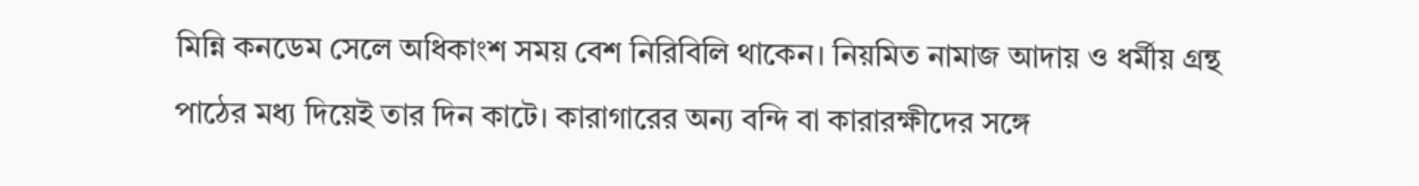মিন্নি কনডেম সেলে অধিকাংশ সময় বেশ নিরিবিলি থাকেন। নিয়মিত নামাজ আদায় ও ধর্মীয় গ্রন্থ পাঠের মধ্য দিয়েই তার দিন কাটে। কারাগারের অন্য বন্দি বা কারারক্ষীদের সঙ্গে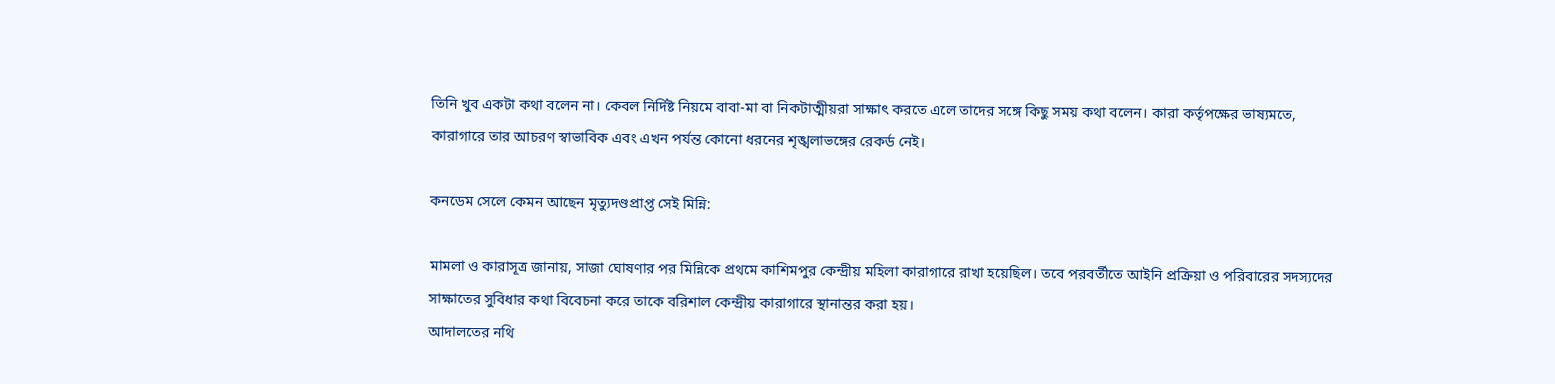তিনি খুব একটা কথা বলেন না। কেবল নির্দিষ্ট নিয়মে বাবা-মা বা নিকটাত্মীয়রা সাক্ষাৎ করতে এলে তাদের সঙ্গে কিছু সময় কথা বলেন। কারা কর্তৃপক্ষের ভাষ্যমতে, কারাগারে তার আচরণ স্বাভাবিক এবং এখন পর্যন্ত কোনো ধরনের শৃঙ্খলাভঙ্গের রেকর্ড নেই।

কনডেম সেলে কেমন আছেন মৃত্যুদণ্ডপ্রাপ্ত সেই মিন্নি:

মামলা ও কারাসূত্র জানায়, সাজা ঘোষণার পর মিন্নিকে প্রথমে কাশিমপুর কেন্দ্রীয় মহিলা কারাগারে রাখা হয়েছিল। তবে পরবর্তীতে আইনি প্রক্রিয়া ও পরিবারের সদস্যদের সাক্ষাতের সুবিধার কথা বিবেচনা করে তাকে বরিশাল কেন্দ্রীয় কারাগারে স্থানান্তর করা হয়।
আদালতের নথি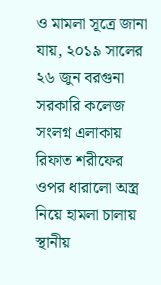ও মামলা সূত্রে জানা যায়, ২০১৯ সালের ২৬ জুন বরগুনা সরকারি কলেজ সংলগ্ন এলাকায় রিফাত শরীফের ওপর ধারালো অস্ত্র নিয়ে হামলা চালায় স্থানীয়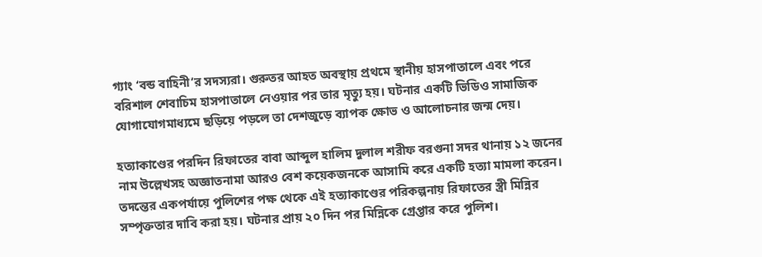গ্যাং ‘বন্ড বাহিনী’র সদস্যরা। গুরুতর আহত অবস্থায় প্রথমে স্থানীয় হাসপাতালে এবং পরে বরিশাল শেবাচিম হাসপাতালে নেওয়ার পর তার মৃত্যু হয়। ঘটনার একটি ভিডিও সামাজিক যোগাযোগমাধ্যমে ছড়িয়ে পড়লে তা দেশজুড়ে ব্যাপক ক্ষোভ ও আলোচনার জন্ম দেয়।

হত্যাকাণ্ডের পরদিন রিফাতের বাবা আব্দুল হালিম দুলাল শরীফ বরগুনা সদর থানায় ১২ জনের নাম উল্লেখসহ অজ্ঞাতনামা আরও বেশ কয়েকজনকে আসামি করে একটি হত্যা মামলা করেন। তদন্তের একপর্যায়ে পুলিশের পক্ষ থেকে এই হত্যাকাণ্ডের পরিকল্পনায় রিফাতের স্ত্রী মিন্নির সম্পৃক্ততার দাবি করা হয়। ঘটনার প্রায় ২০ দিন পর মিন্নিকে গ্রেপ্তার করে পুলিশ।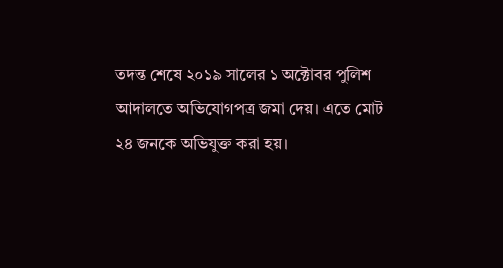তদন্ত শেষে ২০১৯ সালের ১ অক্টোবর পুলিশ আদালতে অভিযোগপত্র জমা দেয়। এতে মোট ২৪ জনকে অভিযুক্ত করা হয়।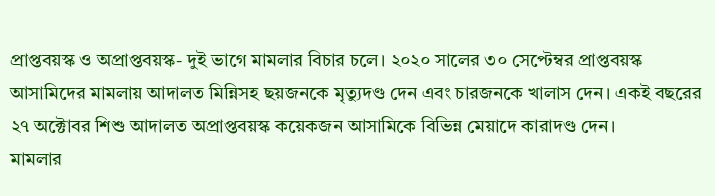প্রাপ্তবয়স্ক ও অপ্রাপ্তবয়স্ক- দুই ভাগে মামলার বিচার চলে। ২০২০ সালের ৩০ সেপ্টেম্বর প্রাপ্তবয়স্ক আসামিদের মামলায় আদালত মিন্নিসহ ছয়জনকে মৃত্যুদণ্ড দেন এবং চারজনকে খালাস দেন। একই বছরের ২৭ অক্টোবর শিশু আদালত অপ্রাপ্তবয়স্ক কয়েকজন আসামিকে বিভিন্ন মেয়াদে কারাদণ্ড দেন।
মামলার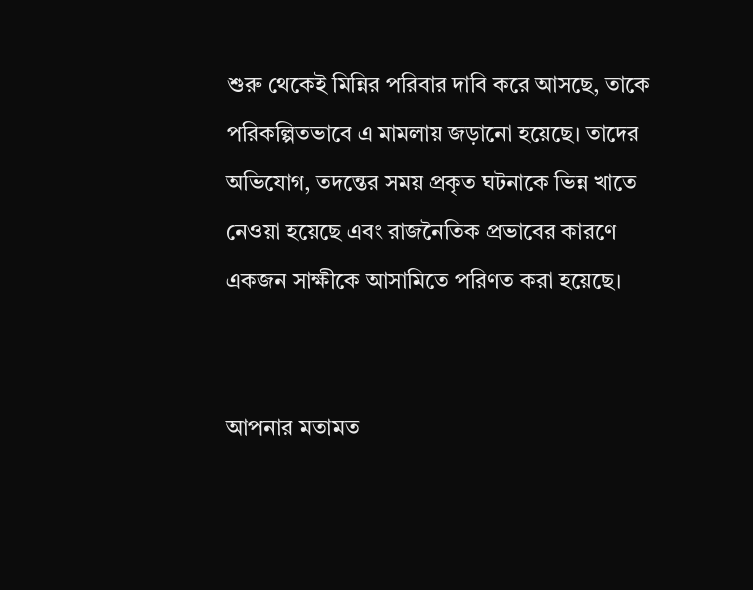শুরু থেকেই মিন্নির পরিবার দাবি করে আসছে, তাকে পরিকল্পিতভাবে এ মামলায় জড়ানো হয়েছে। তাদের অভিযোগ, তদন্তের সময় প্রকৃত ঘটনাকে ভিন্ন খাতে নেওয়া হয়েছে এবং রাজনৈতিক প্রভাবের কারণে একজন সাক্ষীকে আসামিতে পরিণত করা হয়েছে।


আপনার মতামত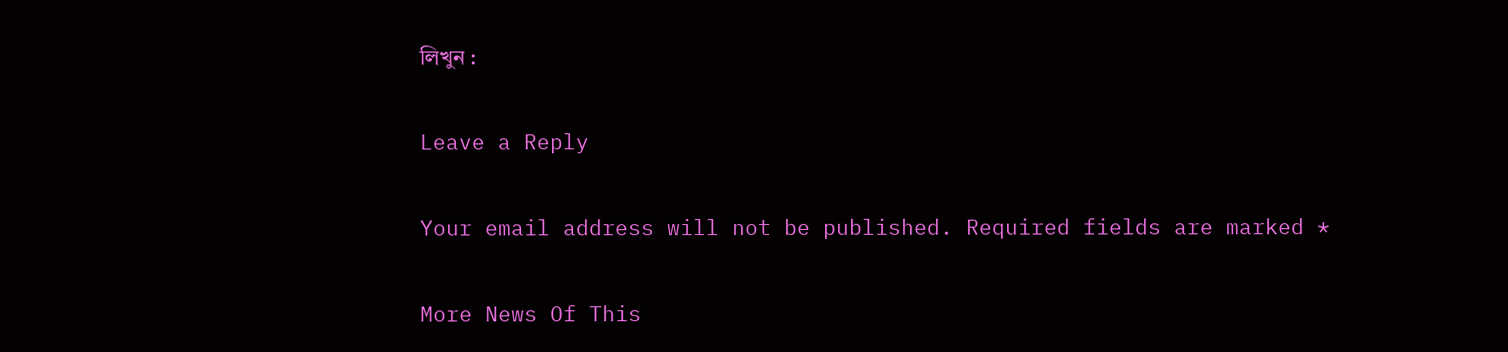লিখুন :

Leave a Reply

Your email address will not be published. Required fields are marked *

More News Of This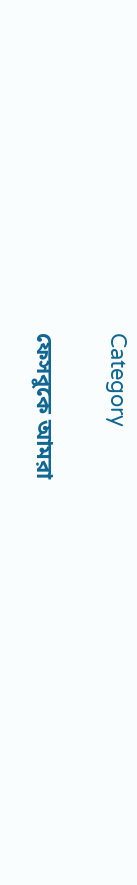Category

ফেসবুকে আমরা